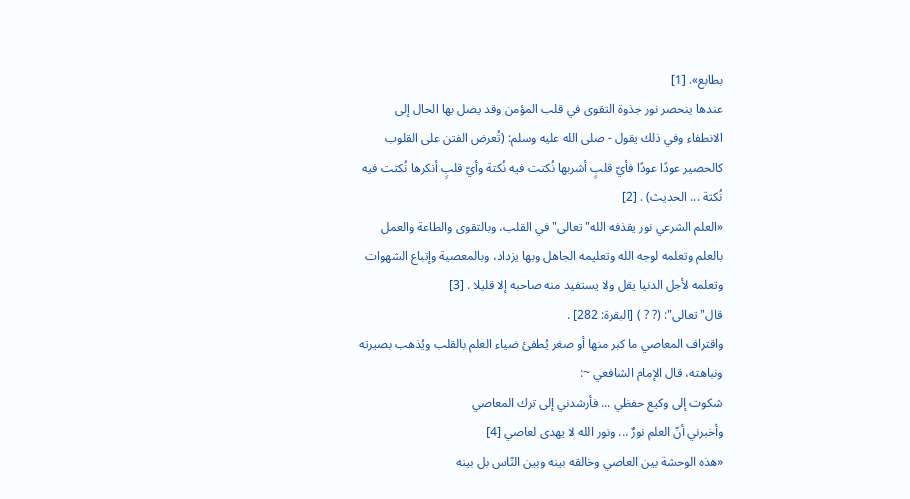بطابع». [1]
عندها ينحصر نور جذوة التقوى في قلب المؤمن وقد يصل بها الحال إلى الانطفاء وفي ذلك يقول - صلى الله عليه وسلم: (تُعرض الفتن على القلوب كالحصير عودًا عودًا فأيّ قلبٍ أشربها نُكتت فيه نُكتة وأيّ قلبٍ أنكرها نُكتت فيه نُكتة ... الحديث) . [2]
«العلم الشرعي نور يقذفه الله"تعالى"في القلب، وبالتقوى والطاعة والعمل بالعلم وتعلمه لوجه الله وتعليمه الجاهل وبها يزداد، وبالمعصية وإتباع الشهوات وتعلمه لأجل الدنيا يقل ولا يستفيد منه صاحبه إلا قليلا . [3]
قال"تعالى": (? ? ) [البقرة: 282] .
واقتراف المعاصي ما كبر منها أو صغر يُطفئ ضياء العلم بالقلب ويُذهب بصيرته ونباهته، قال الإمام الشافعي ~:
شكوت إلى وكيع حفظي ... فأرشدني إلى ترك المعاصي
وأخبرني أنّ العلم نورٌ ... ونور الله لا يهدى لعاصي [4]
«هذه الوحشة بين العاصي وخالقه بينه وبين النّاس بل بينه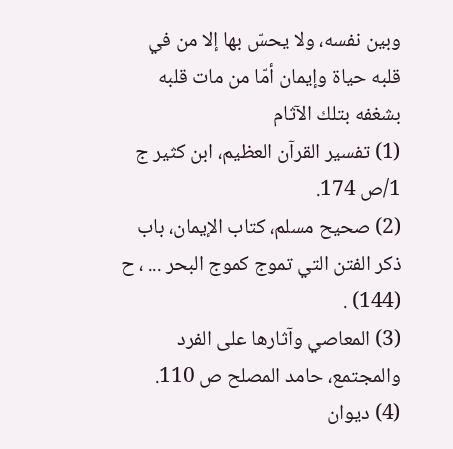وبين نفسه، ولا يحسّ بها إلا من في قلبه حياة وإيمان أمّا من مات قلبه بشغفه بتلك الآثام
(1) تفسير القرآن العظيم، ابن كثير ج 1/ص 174.
(2) صحيح مسلم، كتاب الإيمان، باب ذكر الفتن التي تموج كموج البحر ... ، ح (144) .
(3) المعاصي وآثارها على الفرد والمجتمع، حامد المصلح ص 110.
(4) ديوان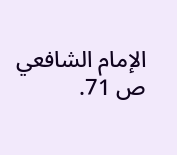الإمام الشافعي ص 71.